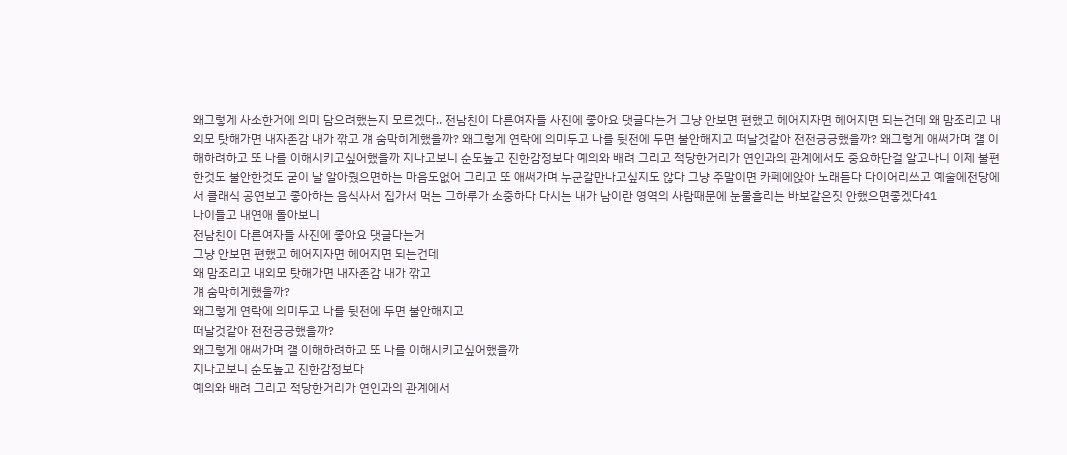왜그렇게 사소한거에 의미 담으려했는지 모르겠다.. 전남친이 다른여자들 사진에 좋아요 댓글다는거 그냥 안보면 편했고 헤어지자면 헤어지면 되는건데 왜 맘조리고 내외모 탓해가면 내자존감 내가 깎고 걔 숨막히게했을까? 왜그렇게 연락에 의미두고 나를 뒷전에 두면 불안해지고 떠날것같아 전전긍긍했을까? 왜그렇게 애써가며 걜 이해하려하고 또 나를 이해시키고싶어했을까 지나고보니 순도높고 진한감정보다 예의와 배려 그리고 적당한거리가 연인과의 관계에서도 중요하단걸 알고나니 이제 불편한것도 불안한것도 굳이 날 알아줬으면하는 마음도없어 그리고 또 애써가며 누군갈만나고싶지도 않다 그냥 주말이면 카페에앉아 노래듣다 다이어리쓰고 예술에전당에서 클래식 공연보고 좋아하는 음식사서 집가서 먹는 그하루가 소중하다 다시는 내가 남이란 영역의 사람때문에 눈물흘리는 바보같은짓 안했으면좋겠다41
나이들고 내연애 돌아보니
전남친이 다른여자들 사진에 좋아요 댓글다는거
그냥 안보면 편했고 헤어지자면 헤어지면 되는건데
왜 맘조리고 내외모 탓해가면 내자존감 내가 깎고
걔 숨막히게했을까?
왜그렇게 연락에 의미두고 나를 뒷전에 두면 불안해지고
떠날것같아 전전긍긍했을까?
왜그렇게 애써가며 걜 이해하려하고 또 나를 이해시키고싶어했을까
지나고보니 순도높고 진한감정보다
예의와 배려 그리고 적당한거리가 연인과의 관계에서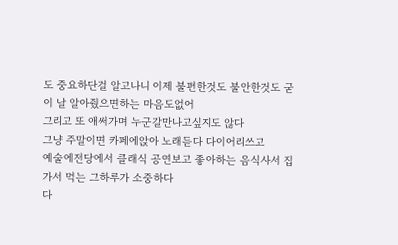도 중요하단걸 알고나니 이제 불편한것도 불안한것도 굳이 날 알아줬으면하는 마음도없어
그리고 또 애써가며 누군갈만나고싶지도 않다
그냥 주말이면 카페에앉아 노래듣다 다이어리쓰고
예술에전당에서 클래식 공연보고 좋아하는 음식사서 집가서 먹는 그하루가 소중하다
다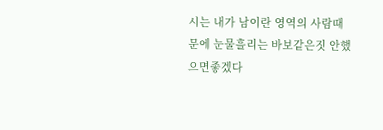시는 내가 남이란 영역의 사람때문에 눈물흘리는 바보같은짓 안했으면좋겠다